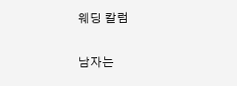웨딩 칼럼

남자는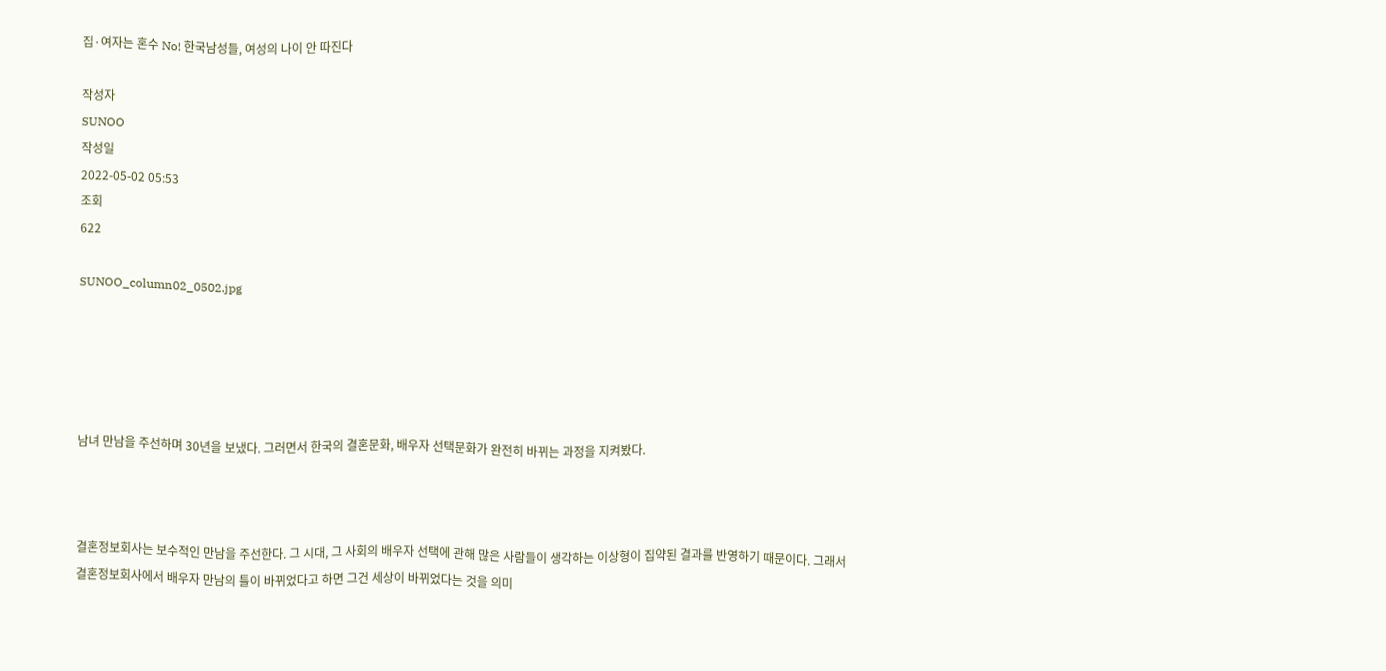집·여자는 혼수 No! 한국남성들, 여성의 나이 안 따진다

작성자
SUNOO
작성일
2022-05-02 05:53
조회
622

SUNOO_column02_0502.jpg





남녀 만남을 주선하며 30년을 보냈다. 그러면서 한국의 결혼문화, 배우자 선택문화가 완전히 바뀌는 과정을 지켜봤다.



결혼정보회사는 보수적인 만남을 주선한다. 그 시대, 그 사회의 배우자 선택에 관해 많은 사람들이 생각하는 이상형이 집약된 결과를 반영하기 때문이다. 그래서 결혼정보회사에서 배우자 만남의 틀이 바뀌었다고 하면 그건 세상이 바뀌었다는 것을 의미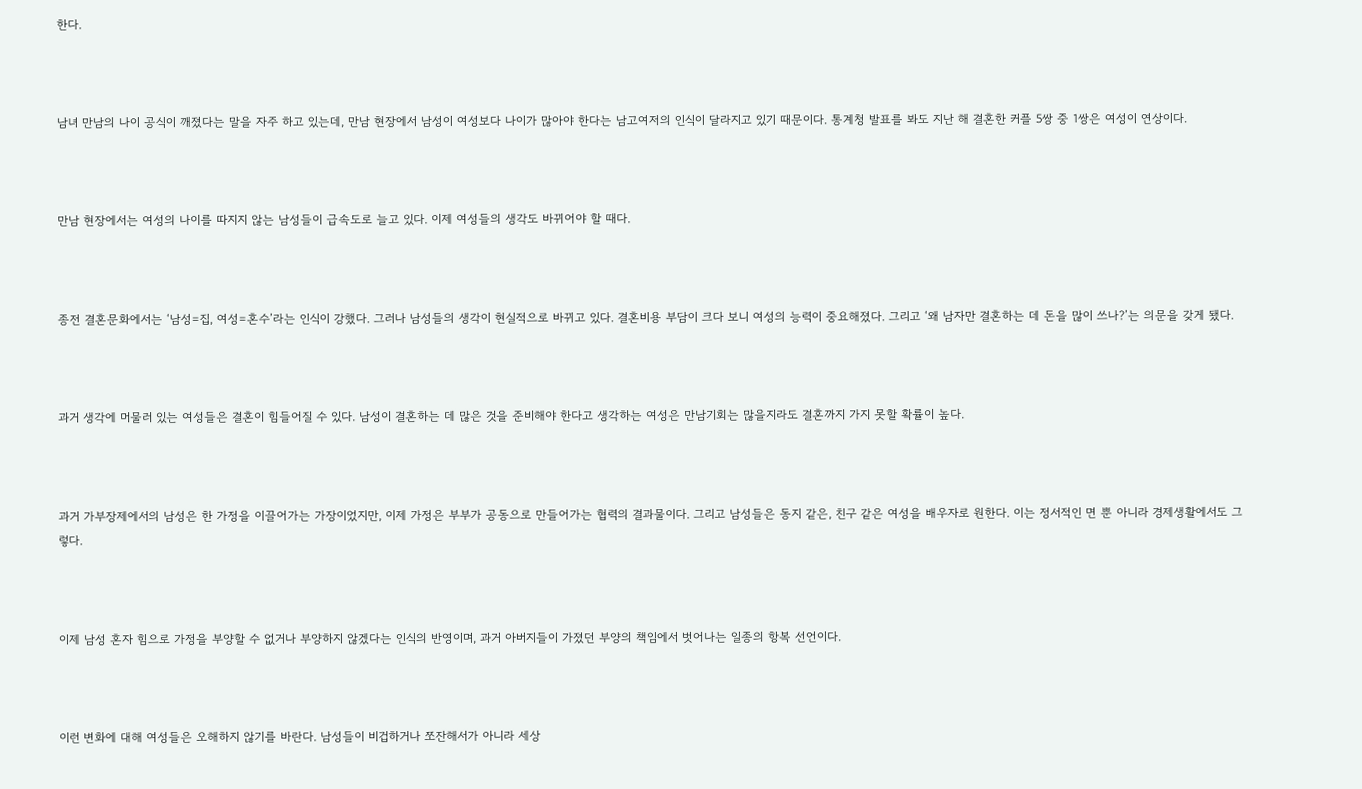한다.



남녀 만남의 나이 공식이 깨졌다는 말을 자주 하고 있는데, 만남 현장에서 남성이 여성보다 나이가 많아야 한다는 남고여저의 인식이 달라지고 있기 때문이다. 통계청 발표를 봐도 지난 해 결혼한 커플 5쌍 중 1쌍은 여성이 연상이다.



만남 현장에서는 여성의 나이를 따지지 않는 남성들이 급속도로 늘고 있다. 이제 여성들의 생각도 바뀌어야 할 때다.



종전 결혼문화에서는 ‘남성=집, 여성=혼수’라는 인식이 강했다. 그러나 남성들의 생각이 현실적으로 바뀌고 있다. 결혼비용 부담이 크다 보니 여성의 능력이 중요해졌다. 그리고 ‘왜 남자만 결혼하는 데 돈을 많이 쓰나?’는 의문을 갖게 됐다.



과거 생각에 머물러 있는 여성들은 결혼이 힘들어질 수 있다. 남성이 결혼하는 데 많은 것을 준비해야 한다고 생각하는 여성은 만남기회는 많을지라도 결혼까지 가지 못할 확률이 높다.



과거 가부장제에서의 남성은 한 가정을 이끌어가는 가장이었지만, 이제 가정은 부부가 공동으로 만들어가는 협력의 결과물이다. 그리고 남성들은 동지 같은, 친구 같은 여성을 배우자로 원한다. 이는 정서적인 면 뿐 아니라 경제생활에서도 그렇다.



이제 남성 혼자 힘으로 가정을 부양할 수 없거나 부양하지 않겠다는 인식의 반영이며, 과거 아버지들이 가졌던 부양의 책임에서 벗어나는 일종의 항복 선언이다.



이런 변화에 대해 여성들은 오해하지 않기를 바란다. 남성들이 비겁하거나 쪼잔해서가 아니라 세상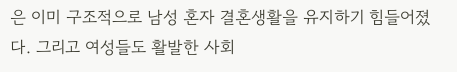은 이미 구조적으로 남성 혼자 결혼생활을 유지하기 힘들어졌다. 그리고 여성들도 활발한 사회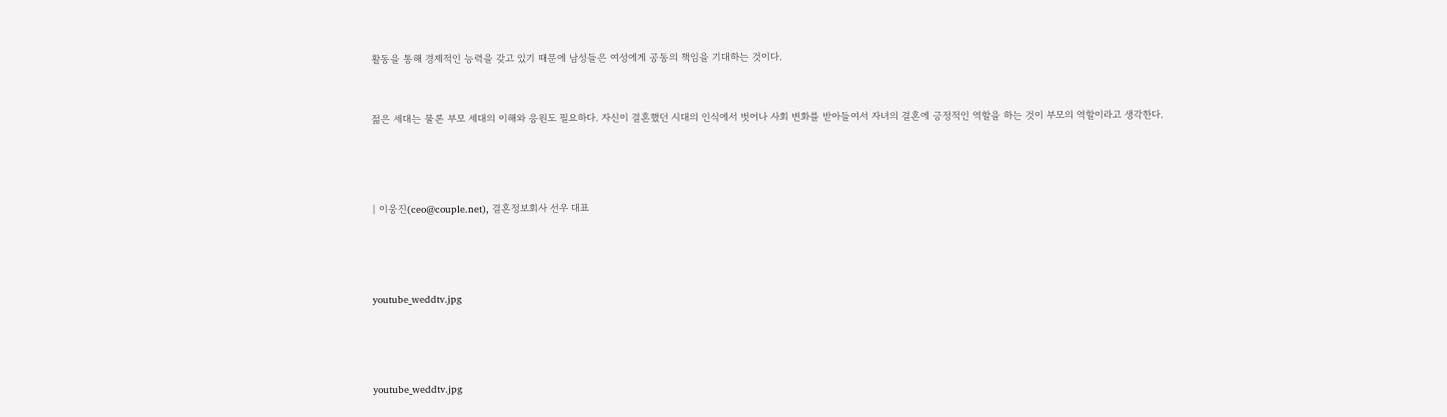활동을 통해 경제적인 능력을 갖고 있기 때문에 남성들은 여성에게 공동의 책임을 기대하는 것이다.



젊은 세대는 물론 부모 세대의 이해와 응원도 필요하다. 자신이 결혼했던 시대의 인식에서 벗어나 사회 변화를 받아들여서 자녀의 결혼에 긍정적인 역할을 하는 것이 부모의 역할이라고 생각한다.





| 이웅진(ceo@couple.net), 결혼정보회사 선우 대표





youtube_weddtv.jpg





youtube_weddtv.jpg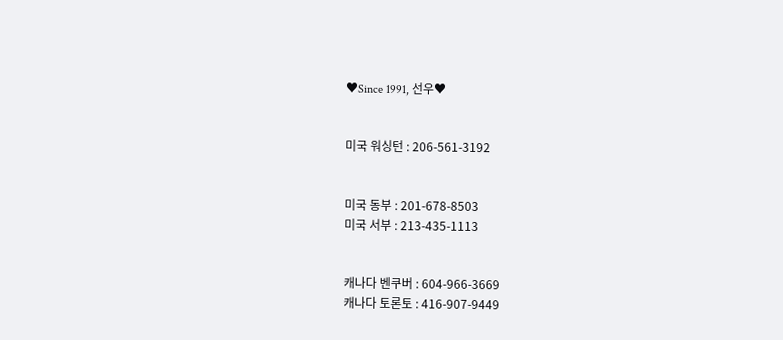♥Since 1991, 선우♥


미국 워싱턴 : 206-561-3192


미국 동부 : 201-678-8503
미국 서부 : 213-435-1113


캐나다 벤쿠버 : 604-966-3669
캐나다 토론토 : 416-907-9449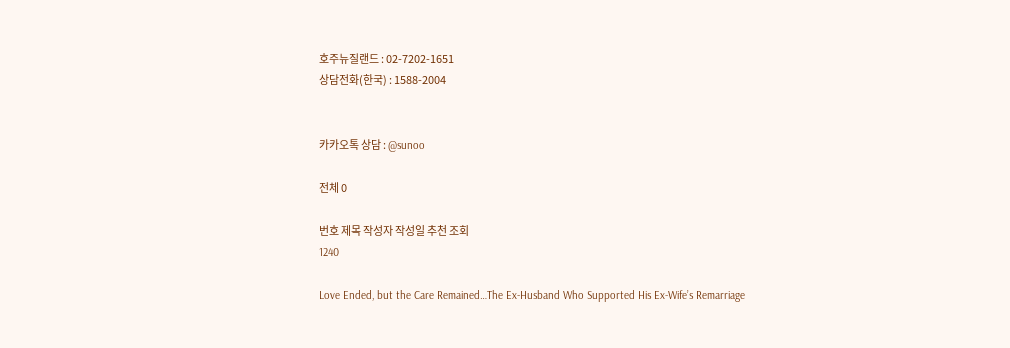호주뉴질랜드 : 02-7202-1651
상담전화(한국) : 1588-2004


카카오톡 상담 : @sunoo

전체 0

번호 제목 작성자 작성일 추천 조회
1240

Love Ended, but the Care Remained…The Ex-Husband Who Supported His Ex-Wife’s Remarriage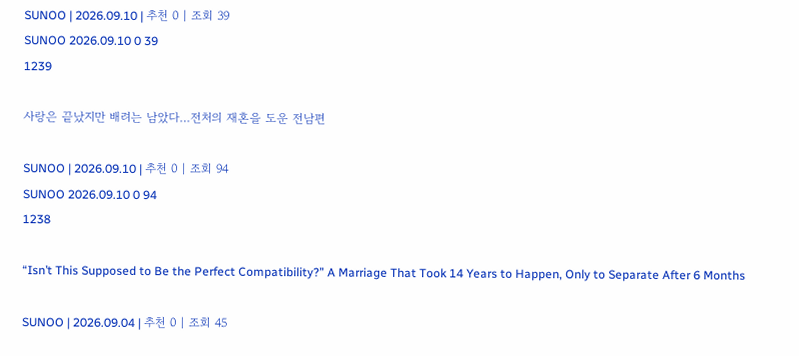SUNOO | 2026.09.10 | 추천 0 | 조회 39
SUNOO 2026.09.10 0 39
1239

사랑은 끝났지만 배려는 남았다…전처의 재혼을 도운 전남편

SUNOO | 2026.09.10 | 추천 0 | 조회 94
SUNOO 2026.09.10 0 94
1238

“Isn’t This Supposed to Be the Perfect Compatibility?” A Marriage That Took 14 Years to Happen, Only to Separate After 6 Months

SUNOO | 2026.09.04 | 추천 0 | 조회 45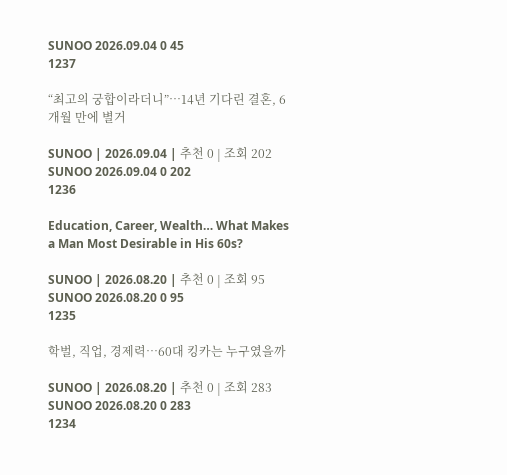SUNOO 2026.09.04 0 45
1237

“최고의 궁합이라더니”…14년 기다린 결혼, 6개월 만에 별거

SUNOO | 2026.09.04 | 추천 0 | 조회 202
SUNOO 2026.09.04 0 202
1236

Education, Career, Wealth… What Makes a Man Most Desirable in His 60s?

SUNOO | 2026.08.20 | 추천 0 | 조회 95
SUNOO 2026.08.20 0 95
1235

학벌, 직업, 경제력…60대 킹카는 누구였을까

SUNOO | 2026.08.20 | 추천 0 | 조회 283
SUNOO 2026.08.20 0 283
1234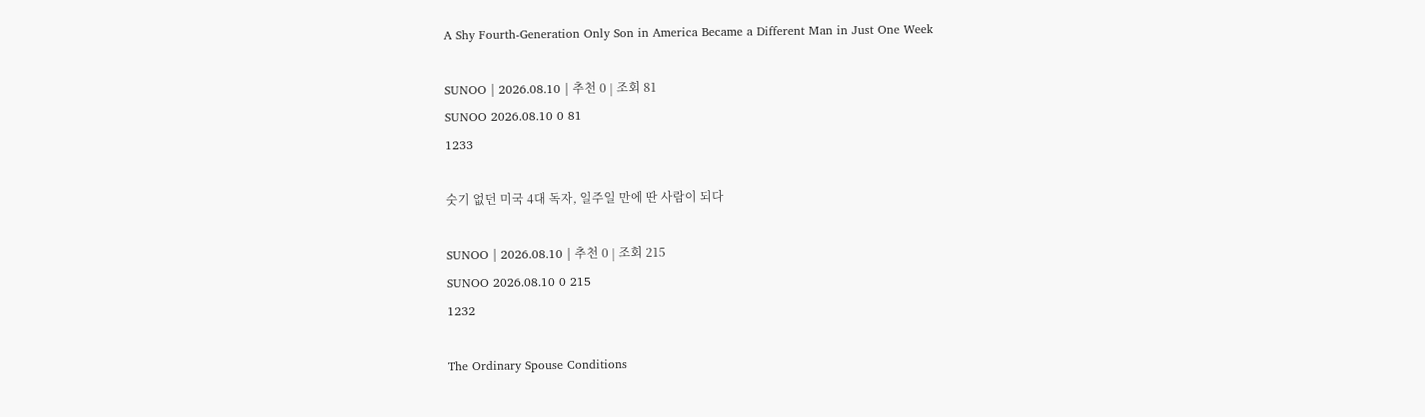A Shy Fourth-Generation Only Son in America Became a Different Man in Just One Week

SUNOO | 2026.08.10 | 추천 0 | 조회 81
SUNOO 2026.08.10 0 81
1233

숫기 없던 미국 4대 독자, 일주일 만에 딴 사람이 되다

SUNOO | 2026.08.10 | 추천 0 | 조회 215
SUNOO 2026.08.10 0 215
1232

The Ordinary Spouse Conditions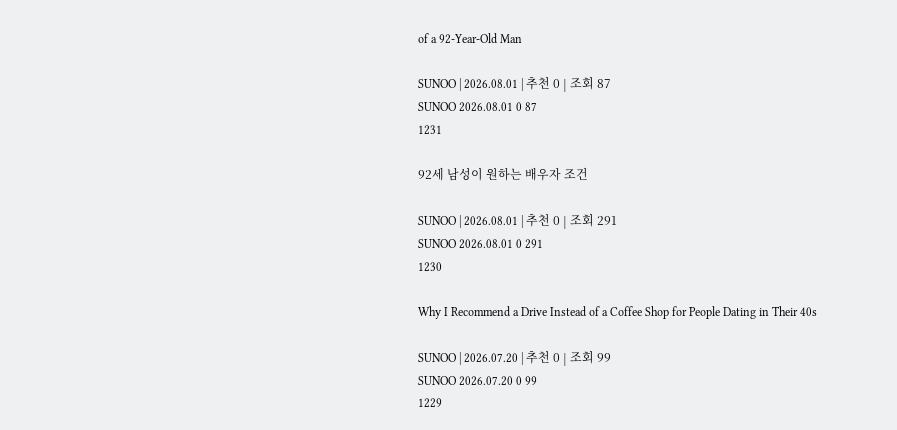of a 92-Year-Old Man

SUNOO | 2026.08.01 | 추천 0 | 조회 87
SUNOO 2026.08.01 0 87
1231

92세 남성이 원하는 배우자 조건

SUNOO | 2026.08.01 | 추천 0 | 조회 291
SUNOO 2026.08.01 0 291
1230

Why I Recommend a Drive Instead of a Coffee Shop for People Dating in Their 40s

SUNOO | 2026.07.20 | 추천 0 | 조회 99
SUNOO 2026.07.20 0 99
1229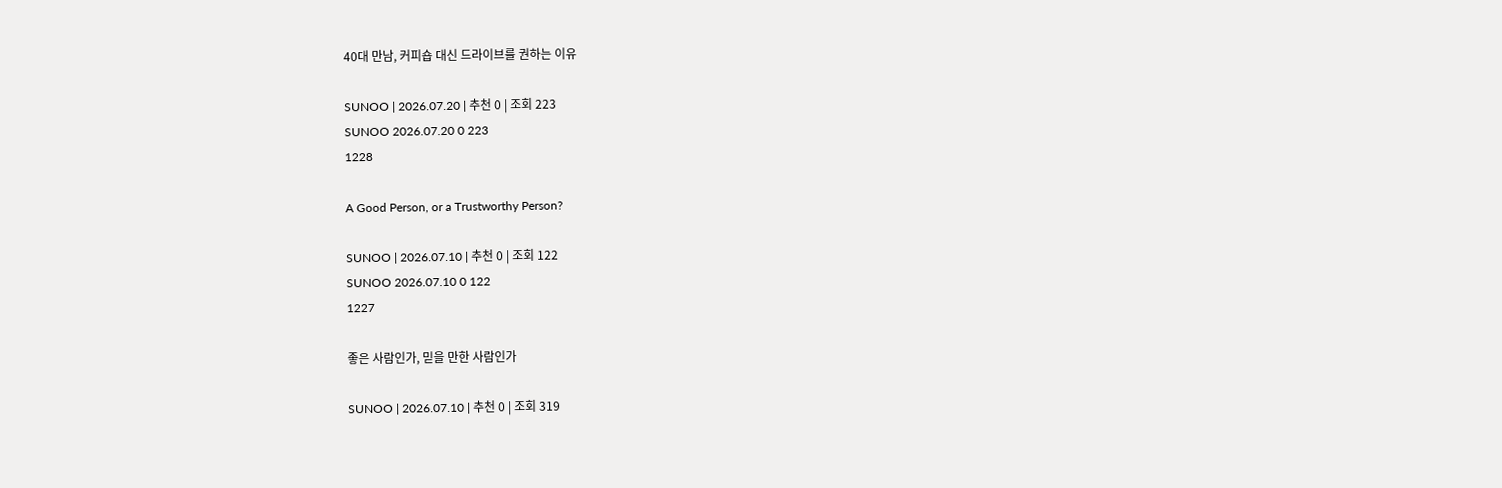40대 만남, 커피숍 대신 드라이브를 권하는 이유

SUNOO | 2026.07.20 | 추천 0 | 조회 223
SUNOO 2026.07.20 0 223
1228

A Good Person, or a Trustworthy Person?

SUNOO | 2026.07.10 | 추천 0 | 조회 122
SUNOO 2026.07.10 0 122
1227

좋은 사람인가, 믿을 만한 사람인가

SUNOO | 2026.07.10 | 추천 0 | 조회 319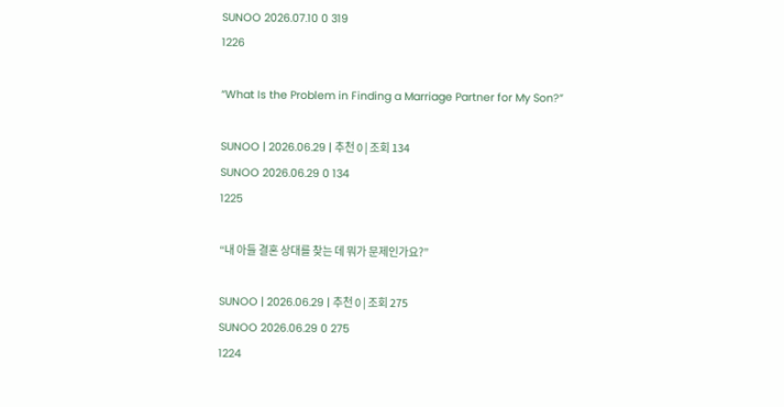SUNOO 2026.07.10 0 319
1226

“What Is the Problem in Finding a Marriage Partner for My Son?”

SUNOO | 2026.06.29 | 추천 0 | 조회 134
SUNOO 2026.06.29 0 134
1225

“내 아들 결혼 상대를 찾는 데 뭐가 문제인가요?”

SUNOO | 2026.06.29 | 추천 0 | 조회 275
SUNOO 2026.06.29 0 275
1224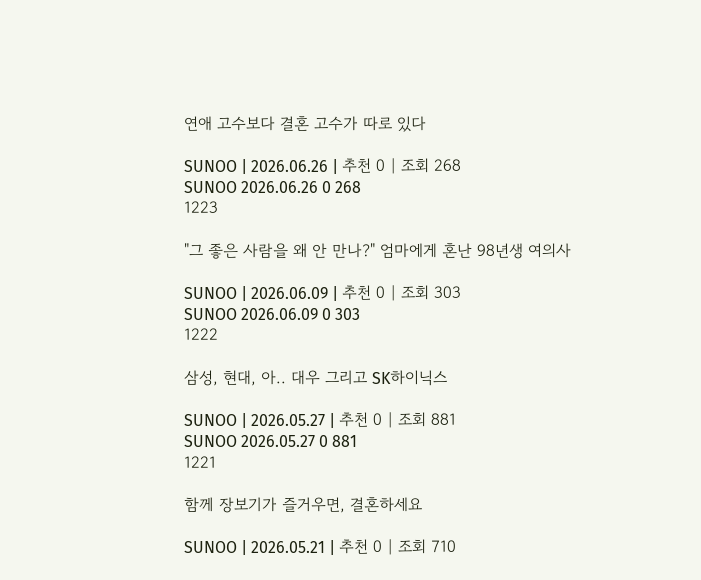연애 고수보다 결혼 고수가 따로 있다

SUNOO | 2026.06.26 | 추천 0 | 조회 268
SUNOO 2026.06.26 0 268
1223

"그 좋은 사람을 왜 안 만나?" 엄마에게 혼난 98년생 여의사

SUNOO | 2026.06.09 | 추천 0 | 조회 303
SUNOO 2026.06.09 0 303
1222

삼성, 현대, 아.. 대우 그리고 SK하이닉스

SUNOO | 2026.05.27 | 추천 0 | 조회 881
SUNOO 2026.05.27 0 881
1221

함께 장보기가 즐거우면, 결혼하세요

SUNOO | 2026.05.21 | 추천 0 | 조회 710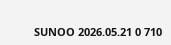SUNOO 2026.05.21 0 710